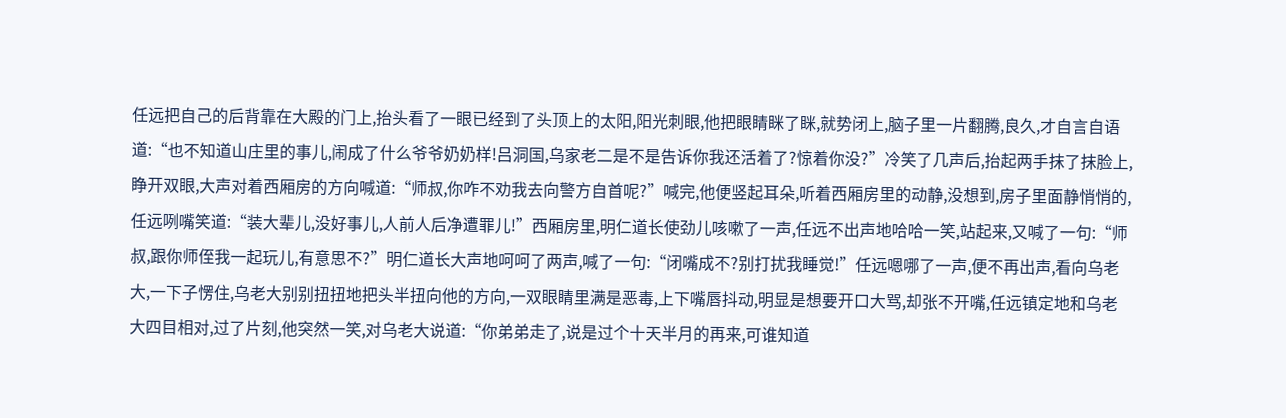任远把自己的后背靠在大殿的门上,抬头看了一眼已经到了头顶上的太阳,阳光刺眼,他把眼睛眯了眯,就势闭上,脑子里一片翻腾,良久,才自言自语道:“也不知道山庄里的事儿,闹成了什么爷爷奶奶样!吕洞国,乌家老二是不是告诉你我还活着了?惊着你没?”冷笑了几声后,抬起两手抹了抹脸上,睁开双眼,大声对着西厢房的方向喊道:“师叔,你咋不劝我去向警方自首呢?”喊完,他便竖起耳朵,听着西厢房里的动静,没想到,房子里面静悄悄的,任远咧嘴笑道:“装大辈儿,没好事儿,人前人后净遭罪儿!”西厢房里,明仁道长使劲儿咳嗽了一声,任远不出声地哈哈一笑,站起来,又喊了一句:“师叔,跟你师侄我一起玩儿,有意思不?”明仁道长大声地呵呵了两声,喊了一句:“闭嘴成不?别打扰我睡觉!”任远嗯哪了一声,便不再出声,看向乌老大,一下子愣住,乌老大别别扭扭地把头半扭向他的方向,一双眼睛里满是恶毒,上下嘴唇抖动,明显是想要开口大骂,却张不开嘴,任远镇定地和乌老大四目相对,过了片刻,他突然一笑,对乌老大说道:“你弟弟走了,说是过个十天半月的再来,可谁知道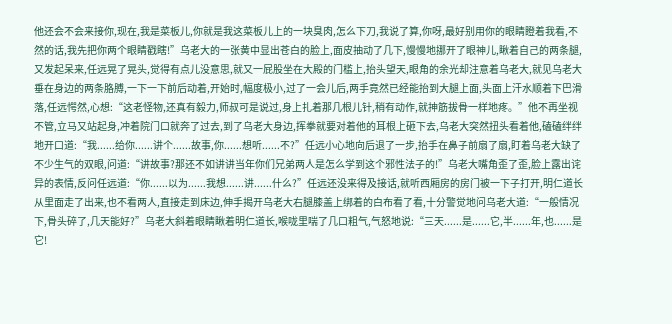他还会不会来接你,现在,我是菜板儿,你就是我这菜板儿上的一块臭肉,怎么下刀,我说了算,你呀,最好别用你的眼睛瞪着我看,不然的话,我先把你两个眼睛戳瞎!”乌老大的一张黄中显出苍白的脸上,面皮抽动了几下,慢慢地挪开了眼神儿,瞅着自己的两条腿,又发起呆来,任远晃了晃头,觉得有点儿没意思,就又一屁股坐在大殿的门槛上,抬头望天,眼角的余光却注意着乌老大,就见乌老大垂在身边的两条胳膊,一下一下前后动着,开始时,幅度极小,过了一会儿后,两手竟然已经能抬到大腿上面,头面上汗水顺着下巴滑落,任远愕然,心想:“这老怪物,还真有毅力,师叔可是说过,身上扎着那几根儿针,稍有动作,就抻筋拔骨一样地疼。”他不再坐视不管,立马又站起身,冲着院门口就奔了过去,到了乌老大身边,挥拳就要对着他的耳根上砸下去,乌老大突然扭头看着他,磕磕绊绊地开口道:“我......给你......讲个......故事,你......想听......不?”任远小心地向后退了一步,抬手在鼻子前扇了扇,盯着乌老大缺了不少生气的双眼,问道:“讲故事?那还不如讲讲当年你们兄弟两人是怎么学到这个邪性法子的!”乌老大嘴角歪了歪,脸上露出诧异的表情,反问任远道:“你......以为......我想......讲......什么?”任远还没来得及接话,就听西厢房的房门被一下子打开,明仁道长从里面走了出来,也不看两人,直接走到床边,伸手揭开乌老大右腿膝盖上绑着的白布看了看,十分警觉地问乌老大道:“一般情况下,骨头碎了,几天能好?”乌老大斜着眼睛瞅着明仁道长,喉咙里喘了几口粗气,气怒地说:“三天......是......它,半......年,也......是它!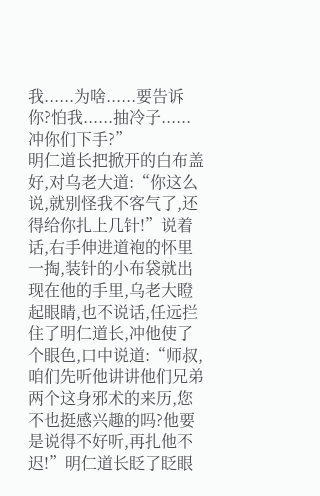我......为啥......要告诉你?怕我......抽冷子......冲你们下手?”
明仁道长把掀开的白布盖好,对乌老大道:“你这么说,就别怪我不客气了,还得给你扎上几针!”说着话,右手伸进道袍的怀里一掏,装针的小布袋就出现在他的手里,乌老大瞪起眼睛,也不说话,任远拦住了明仁道长,冲他使了个眼色,口中说道:“师叔,咱们先听他讲讲他们兄弟两个这身邪术的来历,您不也挺感兴趣的吗?他要是说得不好听,再扎他不迟!”明仁道长眨了眨眼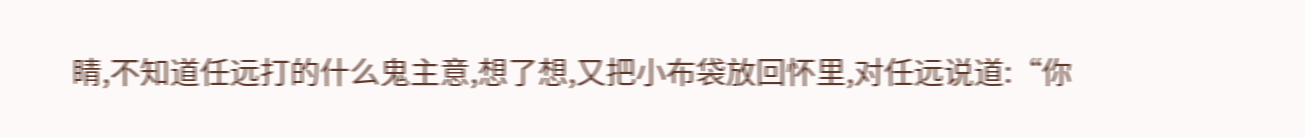睛,不知道任远打的什么鬼主意,想了想,又把小布袋放回怀里,对任远说道:“你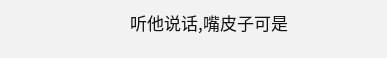听他说话,嘴皮子可是